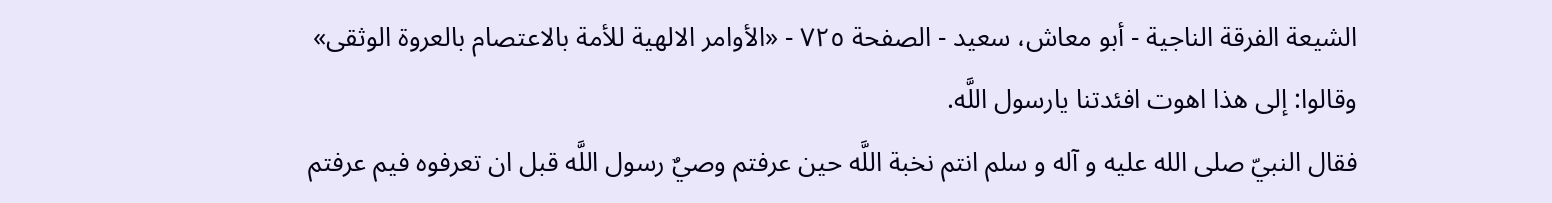الشيعة الفرقة الناجية - أبو معاش، سعيد - الصفحة ٧٢٥ - «الأوامر الالهية للأمة بالاعتصام بالعروة الوثقى»
وقالوا: إلى هذا اهوت افئدتنا يارسول اللَّه.
فقال النبيّ صلى الله عليه و آله و سلم انتم نخبة اللَّه حين عرفتم وصيٌ رسول اللَّه قبل ان تعرفوه فيم عرفتم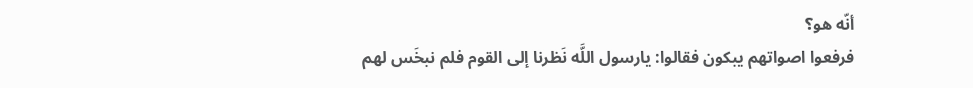أنّه هو؟
فرفعوا اصواتهم يبكون فقالوا: يارسول اللَّه نَظرنا إلى القوم فلم نبخَس لهم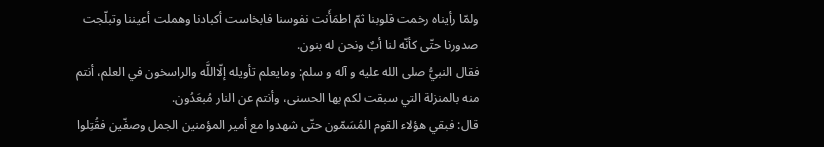ولمّا رأيناه رخمت قلوبنا ثمّ اطمَأَنت نفوسنا فابخاست أكبادنا وهملت أعيننا وتبلّجت صدورنا حتّى كأنّه لنا أبٌ ونحن له بنون.
فقال النبيُّ صلى الله عليه و آله و سلم: ومايعلم تأويله إلّااللَّه والراسخون في العلم، أنتم منه بالمنزلة التي سبقت لكم بها الحسنى، وأنتم عن النار مُبعَدُون.
قال: فبقي هؤلاء القوم المُسَمّون حتّى شهدوا مع أمير المؤمنين الجمل وصفّين فقُتِلوا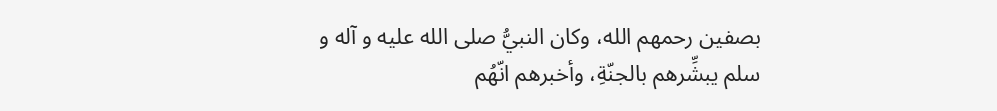بصفين رحمهم الله، وكان النبيُّ صلى الله عليه و آله و سلم يبشِّرهم بالجنّةِ، وأخبرهم انّهُم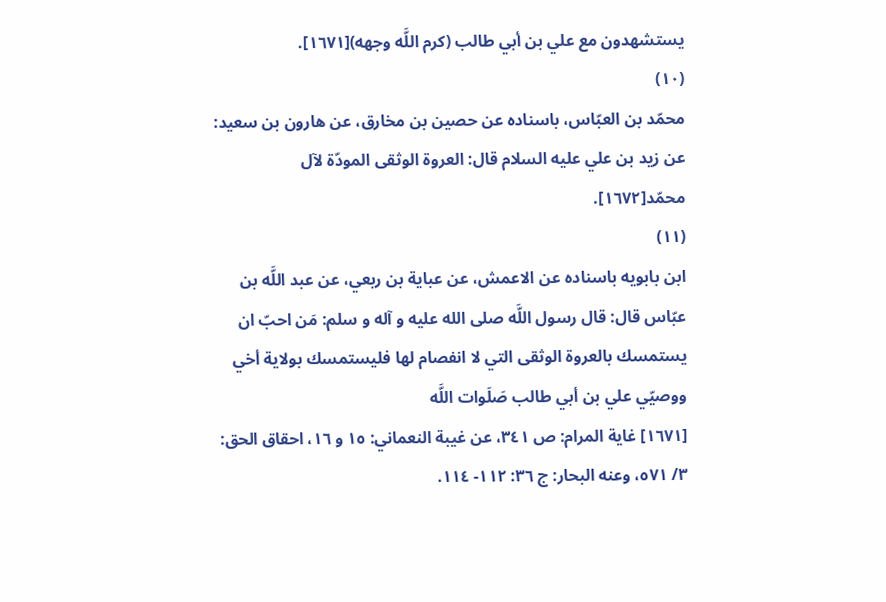يستشهدون مع علي بن أبي طالب (كرم اللَّه وجهه)[١٦٧١].
(١٠)
محمّد بن العبّاس، باسناده عن حصين بن مخارق، عن هارون بن سعيد:
عن زيد بن علي عليه السلام قال: العروة الوثقى المودّة لآل محمّد[١٦٧٢].
(١١)
ابن بابويه باسناده عن الاعمش، عن عباية بن ربعي، عن عبد اللَّه بن عبّاس قال: قال رسول اللَّه صلى الله عليه و آله و سلم: مَن احبّ ان يستمسك بالعروة الوثقى التي لا انفصام لها فليستمسك بولاية أخي ووصيّي علي بن أبي طالب صَلَوات اللَّه
[١٦٧١] غاية المرام: ص ٣٤١، عن غيبة النعماني: ١٥ و ١٦، احقاق الحق: ٣/ ٥٧١، وعنه البحار: ج ٣٦: ١١٢- ١١٤.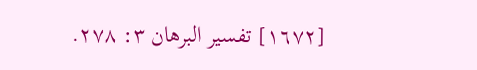[١٦٧٢] تفسير البرهان ٣: ٢٧٨.